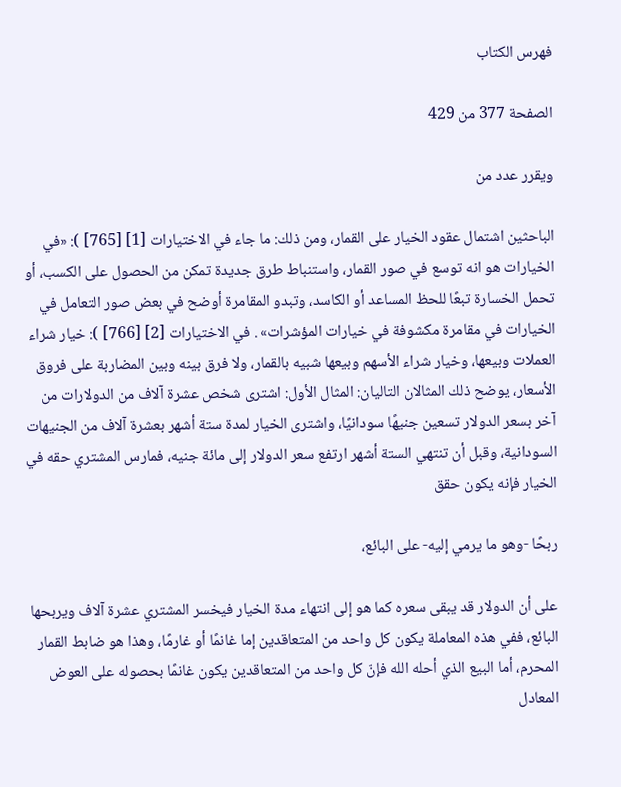فهرس الكتاب

الصفحة 377 من 429

ويقرر عدد من

الباحثين اشتمال عقود الخيار على القمار، ومن ذلك: ما جاء في الاختيارات [1] [765] ): «في الخيارات هو انه توسع في صور القمار، واستنباط طرق جديدة تمكن من الحصول على الكسب، أو تحمل الخسارة تبعًا للحظ المساعد أو الكاسد، وتبدو المقامرة أوضح في بعض صور التعامل في الخيارات في مقامرة مكشوفة في خيارات المؤشرات» . في الاختيارات [2] [766] ): خيار شراء العملات وبيعها، وخيار شراء الأسهم وبيعها شبيه بالقمار، ولا فرق بينه وبين المضاربة على فروق الأسعار، يوضح ذلك المثالان التاليان: المثال الأول: اشترى شخص عشرة آلاف من الدولارات من آخر بسعر الدولار تسعين جنيهًا سودانيًا، واشترى الخيار لمدة ستة أشهر بعشرة آلاف من الجنيهات السودانية، وقبل أن تنتهي الستة أشهر ارتفع سعر الدولار إلى مائة جنيه، فمارس المشتري حقه في الخيار فإنه يكون حقق

ربحًا -وهو ما يرمي إليه- على البائع،

على أن الدولار قد يبقى سعره كما هو إلى انتهاء مدة الخيار فيخسر المشتري عشرة آلاف ويربحها البائع، ففي هذه المعاملة يكون كل واحد من المتعاقدين إما غانمًا أو غارمًا، وهذا هو ضابط القمار المحرم، أما البيع الذي أحله الله فإنّ كل واحد من المتعاقدين يكون غانمًا بحصوله على العوض المعادل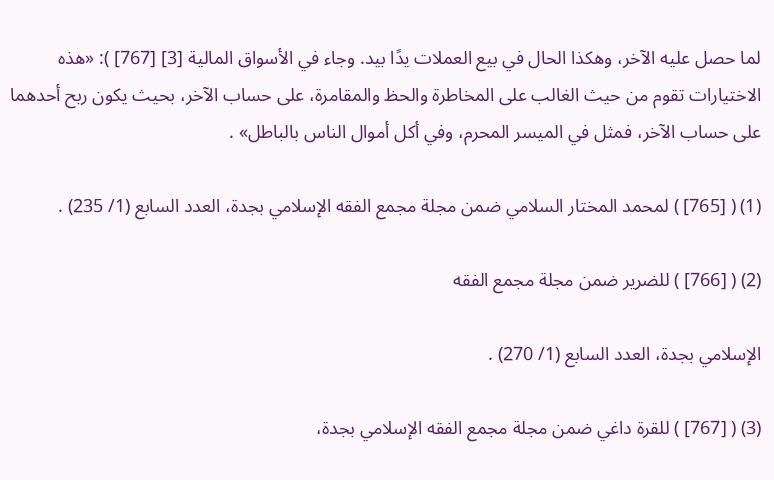لما حصل عليه الآخر، وهكذا الحال في بيع العملات يدًا بيد. وجاء في الأسواق المالية [3] [767] ): «هذه الاختيارات تقوم من حيث الغالب على المخاطرة والحظ والمقامرة، على حساب الآخر، بحيث يكون ربح أحدهما على حساب الآخر، فمثل في الميسر المحرم، وفي أكل أموال الناس بالباطل» .

(1) ( [765] ) لمحمد المختار السلامي ضمن مجلة مجمع الفقه الإسلامي بجدة، العدد السابع (1/ 235) .

(2) ( [766] ) للضرير ضمن مجلة مجمع الفقه

الإسلامي بجدة، العدد السابع (1/ 270) .

(3) ( [767] ) للقرة داغي ضمن مجلة مجمع الفقه الإسلامي بجدة،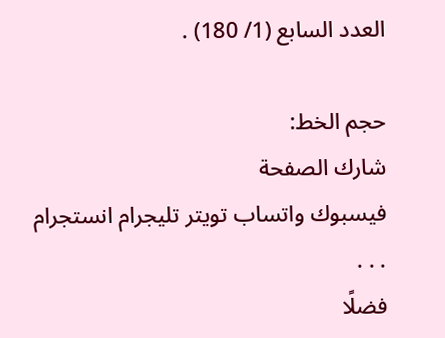العدد السابع (1/ 180) .

حجم الخط:
شارك الصفحة
فيسبوك واتساب تويتر تليجرام انستجرام
. . .
فضلًا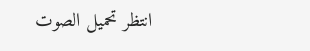انتظر تحميل الصوت